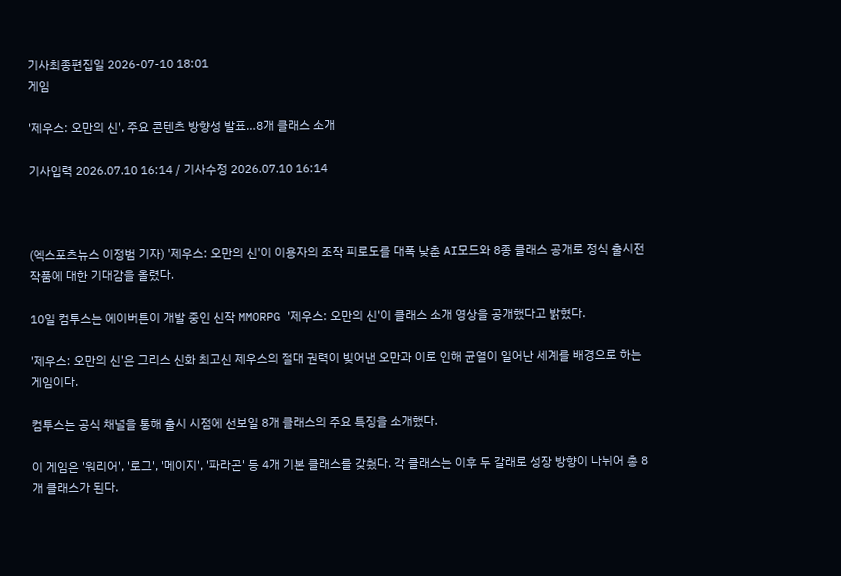기사최종편집일 2026-07-10 18:01
게임

'제우스: 오만의 신', 주요 콘텐츠 방향성 발표…8개 클래스 소개

기사입력 2026.07.10 16:14 / 기사수정 2026.07.10 16:14



(엑스포츠뉴스 이정범 기자) '제우스: 오만의 신'이 이용자의 조작 피로도를 대폭 낮춘 AI모드와 8종 클래스 공개로 정식 출시전 작품에 대한 기대감을 올렸다.

10일 컴투스는 에이버튼이 개발 중인 신작 MMORPG '제우스: 오만의 신'이 클래스 소개 영상을 공개했다고 밝혔다.

'제우스: 오만의 신'은 그리스 신화 최고신 제우스의 절대 권력이 빚어낸 오만과 이로 인해 균열이 일어난 세계를 배경으로 하는 게임이다.

컴투스는 공식 채널을 통해 출시 시점에 선보일 8개 클래스의 주요 특징을 소개했다.

이 게임은 '워리어', '로그', '메이지', '파라곤' 등 4개 기본 클래스를 갖췄다. 각 클래스는 이후 두 갈래로 성장 방향이 나뉘어 총 8개 클래스가 된다.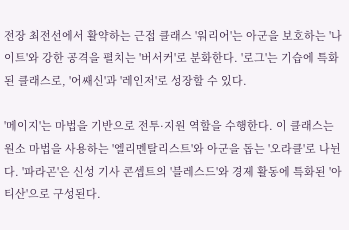전장 최전선에서 활약하는 근접 클래스 '워리어'는 아군을 보호하는 '나이트'와 강한 공격을 펼치는 '버서커'로 분화한다. '로그'는 기습에 특화된 클래스로, '어쌔신'과 '레인저'로 성장할 수 있다.

'메이지'는 마법을 기반으로 전투·지원 역할을 수행한다. 이 클래스는 원소 마법을 사용하는 '엘리멘탈리스트'와 아군을 돕는 '오라클'로 나뉜다. '파라곤'은 신성 기사 콘셉트의 '블레스드'와 경제 활동에 특화된 '아티산'으로 구성된다.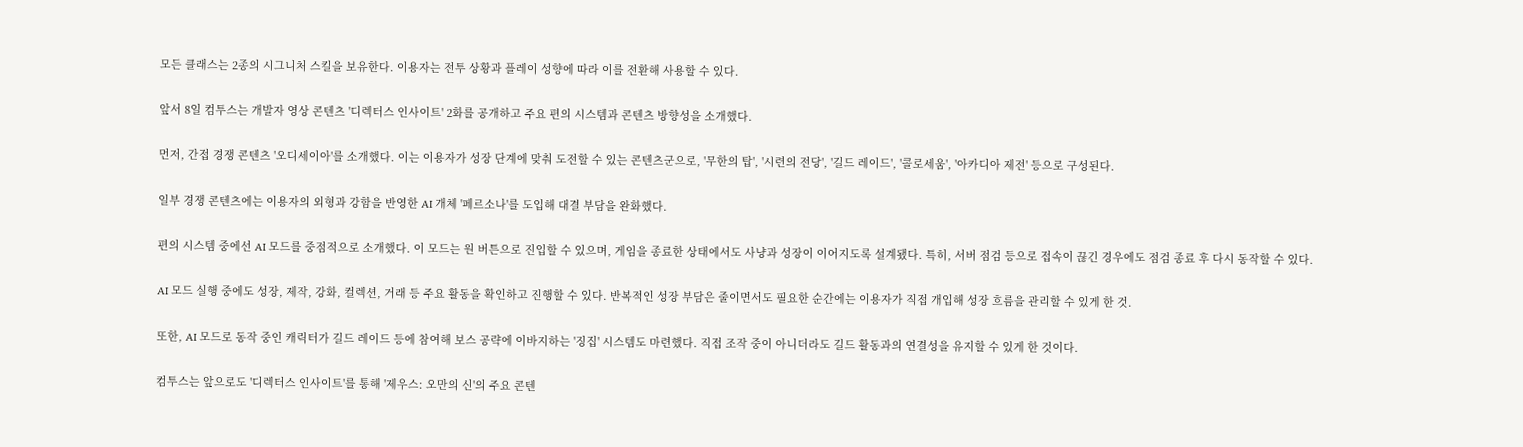모든 클래스는 2종의 시그니처 스킬을 보유한다. 이용자는 전투 상황과 플레이 성향에 따라 이를 전환해 사용할 수 있다.

앞서 8일 컴투스는 개발자 영상 콘텐츠 '디렉터스 인사이트' 2화를 공개하고 주요 편의 시스템과 콘텐츠 방향성을 소개했다.

먼저, 간접 경쟁 콘텐츠 '오디세이아'를 소개했다. 이는 이용자가 성장 단계에 맞춰 도전할 수 있는 콘텐츠군으로, '무한의 탑', '시련의 전당', '길드 레이드', '콜로세움', '아카디아 제전' 등으로 구성된다.

일부 경쟁 콘텐츠에는 이용자의 외형과 강함을 반영한 AI 개체 '페르소나'를 도입해 대결 부담을 완화했다.

편의 시스템 중에선 AI 모드를 중점적으로 소개했다. 이 모드는 원 버튼으로 진입할 수 있으며, 게임을 종료한 상태에서도 사냥과 성장이 이어지도록 설계됐다. 특히, 서버 점검 등으로 접속이 끊긴 경우에도 점검 종료 후 다시 동작할 수 있다.

AI 모드 실행 중에도 성장, 제작, 강화, 컬렉션, 거래 등 주요 활동을 확인하고 진행할 수 있다. 반복적인 성장 부담은 줄이면서도 필요한 순간에는 이용자가 직접 개입해 성장 흐름을 관리할 수 있게 한 것.

또한, AI 모드로 동작 중인 캐릭터가 길드 레이드 등에 참여해 보스 공략에 이바지하는 '징집' 시스템도 마련했다. 직접 조작 중이 아니더라도 길드 활동과의 연결성을 유지할 수 있게 한 것이다.

컴투스는 앞으로도 '디렉터스 인사이트'를 통해 '제우스: 오만의 신'의 주요 콘텐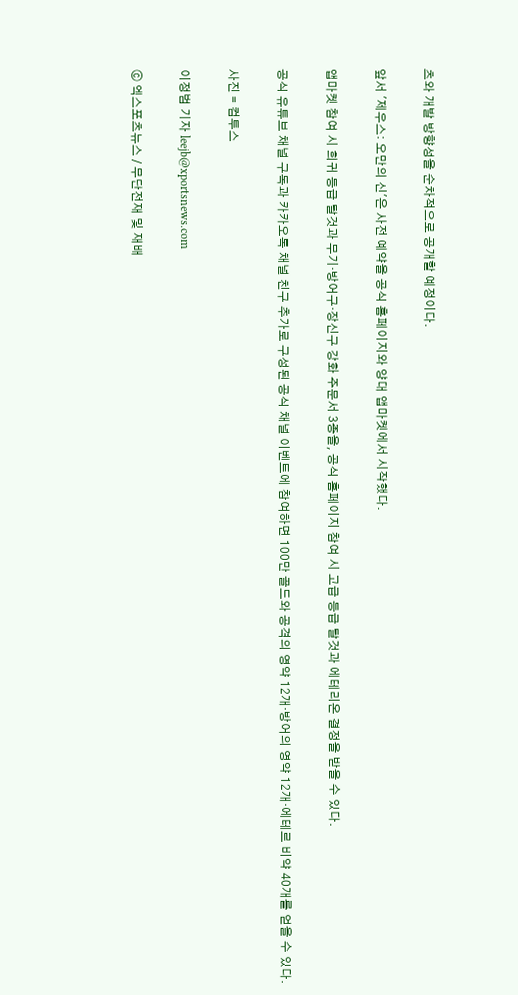츠와 개발 방향성을 순차적으로 공개할 예정이다.

앞서 '제우스: 오만의 신'은 사전 예약을 공식 홈페이지와 양대 앱마켓에서 시작했다.

앱마켓 참여 시 희귀 등급 탈것과 무기·방어구·장신구 강화 주문서 3종을, 공식 홈페이지 참여 시 고급 등급 탈것과 에테리온 결정을 받을 수 있다.

공식 유튜브 채널 구독과 카카오톡 채널 친구 추가로 구성된 공식 채널 이벤트에 참여하면 100만 골드와 공격의 영약 12개·방어의 영약 12개·에테르 비약 40개를 얻을 수 있다.

사진 = 컴투스

이정범 기자 leejb@xportsnews.com

ⓒ 엑스포츠뉴스 / 무단전재 및 재배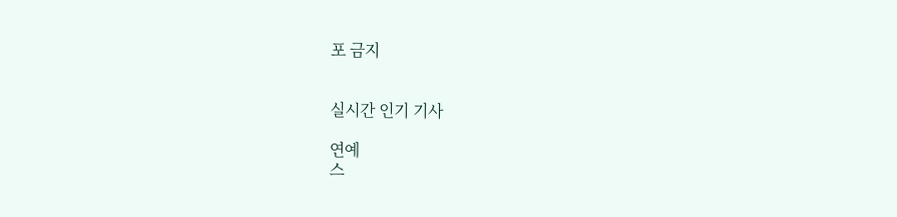포 금지


실시간 인기 기사

연예
스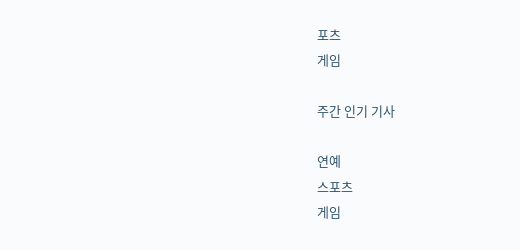포츠
게임

주간 인기 기사

연예
스포츠
게임